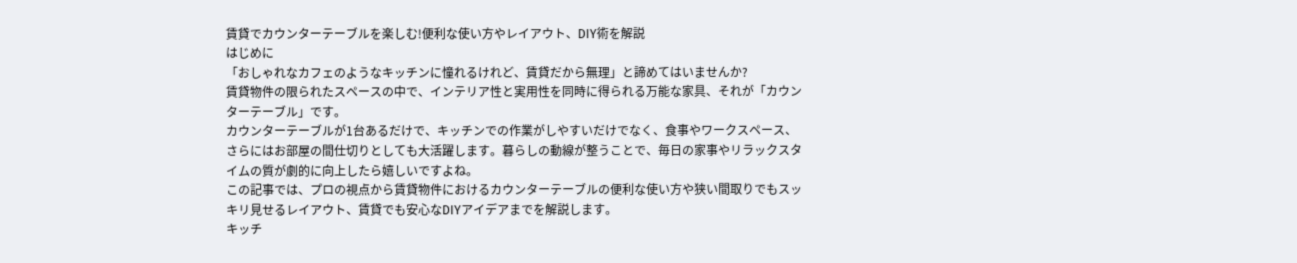賃貸でカウンターテーブルを楽しむ!便利な使い方やレイアウト、DIY術を解説
はじめに
「おしゃれなカフェのようなキッチンに憧れるけれど、賃貸だから無理」と諦めてはいませんか?
賃貸物件の限られたスペースの中で、インテリア性と実用性を同時に得られる万能な家具、それが「カウンターテーブル」です。
カウンターテーブルが1台あるだけで、キッチンでの作業がしやすいだけでなく、食事やワークスペース、さらにはお部屋の間仕切りとしても大活躍します。暮らしの動線が整うことで、毎日の家事やリラックスタイムの質が劇的に向上したら嬉しいですよね。
この記事では、プロの視点から賃貸物件におけるカウンターテーブルの便利な使い方や狭い間取りでもスッキリ見せるレイアウト、賃貸でも安心なDIYアイデアまでを解説します。
キッチ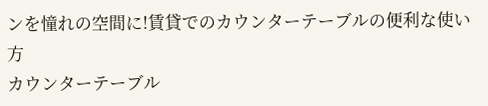ンを憧れの空間に!賃貸でのカウンターテーブルの便利な使い方
カウンターテーブル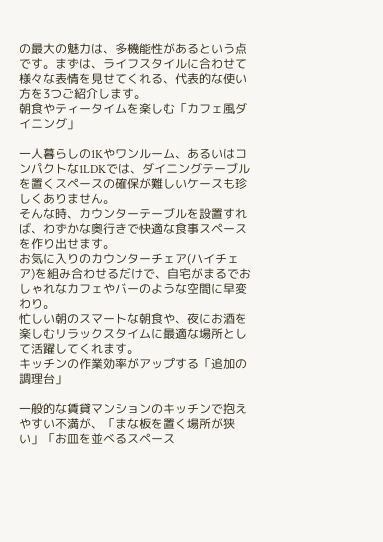の最大の魅力は、多機能性があるという点です。まずは、ライフスタイルに合わせて様々な表情を見せてくれる、代表的な使い方を3つご紹介します。
朝食やティータイムを楽しむ「カフェ風ダイニング」

一人暮らしの1Kやワンルーム、あるいはコンパクトな1LDKでは、ダイニングテーブルを置くスペースの確保が難しいケースも珍しくありません。
そんな時、カウンターテーブルを設置すれば、わずかな奥行きで快適な食事スペースを作り出せます。
お気に入りのカウンターチェア(ハイチェア)を組み合わせるだけで、自宅がまるでおしゃれなカフェやバーのような空間に早変わり。
忙しい朝のスマートな朝食や、夜にお酒を楽しむリラックスタイムに最適な場所として活躍してくれます。
キッチンの作業効率がアップする「追加の調理台」

一般的な賃貸マンションのキッチンで抱えやすい不満が、「まな板を置く場所が狭い」「お皿を並べるスペース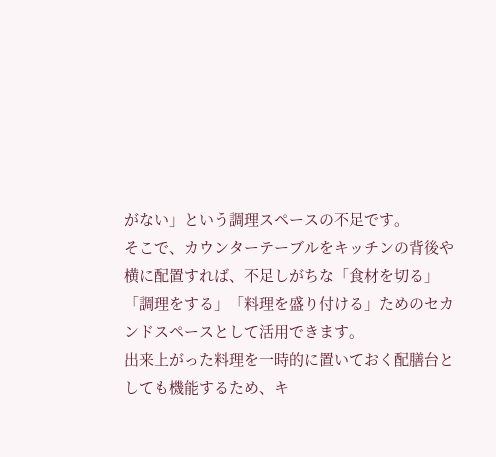がない」という調理スペースの不足です。
そこで、カウンターテーブルをキッチンの背後や横に配置すれば、不足しがちな「食材を切る」「調理をする」「料理を盛り付ける」ためのセカンドスペースとして活用できます。
出来上がった料理を一時的に置いておく配膳台としても機能するため、キ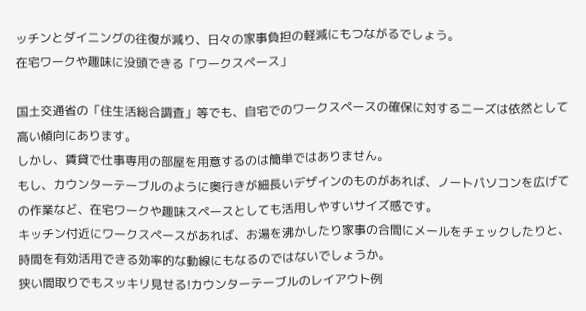ッチンとダイニングの往復が減り、日々の家事負担の軽減にもつながるでしょう。
在宅ワークや趣味に没頭できる「ワークスペース」

国土交通省の「住生活総合調査」等でも、自宅でのワークスペースの確保に対するニーズは依然として高い傾向にあります。
しかし、賃貸で仕事専用の部屋を用意するのは簡単ではありません。
もし、カウンターテーブルのように奥行きが細長いデザインのものがあれば、ノートパソコンを広げての作業など、在宅ワークや趣味スペースとしても活用しやすいサイズ感です。
キッチン付近にワークスペースがあれば、お湯を沸かしたり家事の合間にメールをチェックしたりと、時間を有効活用できる効率的な動線にもなるのではないでしょうか。
狭い間取りでもスッキリ見せる!カウンターテーブルのレイアウト例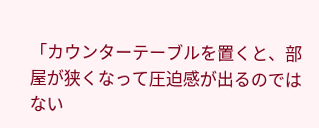「カウンターテーブルを置くと、部屋が狭くなって圧迫感が出るのではない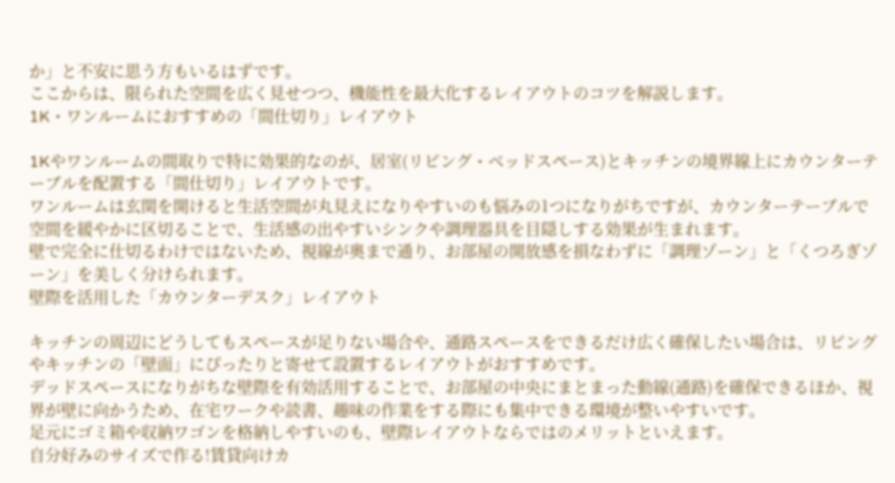か」と不安に思う方もいるはずです。
ここからは、限られた空間を広く見せつつ、機能性を最大化するレイアウトのコツを解説します。
1K・ワンルームにおすすめの「間仕切り」レイアウト

1Kやワンルームの間取りで特に効果的なのが、居室(リビング・ベッドスペース)とキッチンの境界線上にカウンターテーブルを配置する「間仕切り」レイアウトです。
ワンルームは玄関を開けると生活空間が丸見えになりやすいのも悩みの1つになりがちですが、カウンターテーブルで空間を緩やかに区切ることで、生活感の出やすいシンクや調理器具を目隠しする効果が生まれます。
壁で完全に仕切るわけではないため、視線が奥まで通り、お部屋の開放感を損なわずに「調理ゾーン」と「くつろぎゾーン」を美しく分けられます。
壁際を活用した「カウンターデスク」レイアウト

キッチンの周辺にどうしてもスペースが足りない場合や、通路スペースをできるだけ広く確保したい場合は、リビングやキッチンの「壁面」にぴったりと寄せて設置するレイアウトがおすすめです。
デッドスペースになりがちな壁際を有効活用することで、お部屋の中央にまとまった動線(通路)を確保できるほか、視界が壁に向かうため、在宅ワークや読書、趣味の作業をする際にも集中できる環境が整いやすいです。
足元にゴミ箱や収納ワゴンを格納しやすいのも、壁際レイアウトならではのメリットといえます。
自分好みのサイズで作る!賃貸向けカ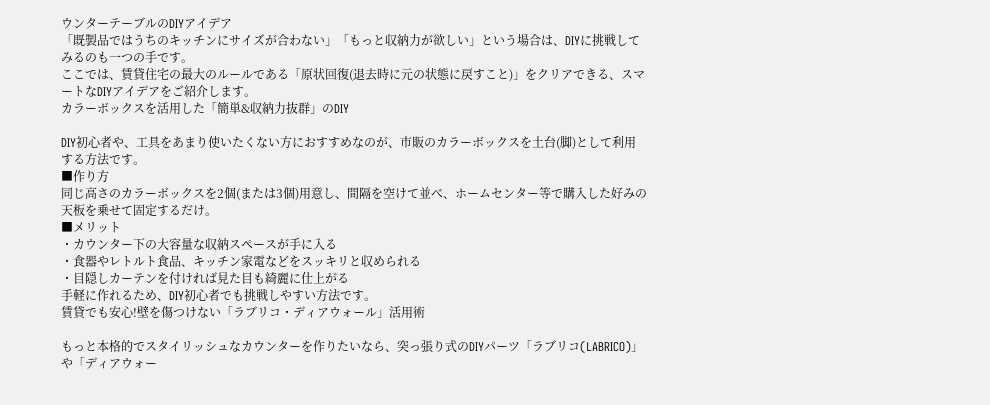ウンターテーブルのDIYアイデア
「既製品ではうちのキッチンにサイズが合わない」「もっと収納力が欲しい」という場合は、DIYに挑戦してみるのも一つの手です。
ここでは、賃貸住宅の最大のルールである「原状回復(退去時に元の状態に戻すこと)」をクリアできる、スマートなDIYアイデアをご紹介します。
カラーボックスを活用した「簡単&収納力抜群」のDIY

DIY初心者や、工具をあまり使いたくない方におすすめなのが、市販のカラーボックスを土台(脚)として利用する方法です。
■作り方
同じ高さのカラーボックスを2個(または3個)用意し、間隔を空けて並べ、ホームセンター等で購入した好みの天板を乗せて固定するだけ。
■メリット
・カウンター下の大容量な収納スペースが手に入る
・食器やレトルト食品、キッチン家電などをスッキリと収められる
・目隠しカーテンを付ければ見た目も綺麗に仕上がる
手軽に作れるため、DIY初心者でも挑戦しやすい方法です。
賃貸でも安心!壁を傷つけない「ラブリコ・ディアウォール」活用術

もっと本格的でスタイリッシュなカウンターを作りたいなら、突っ張り式のDIYパーツ「ラブリコ(LABRICO)」や「ディアウォー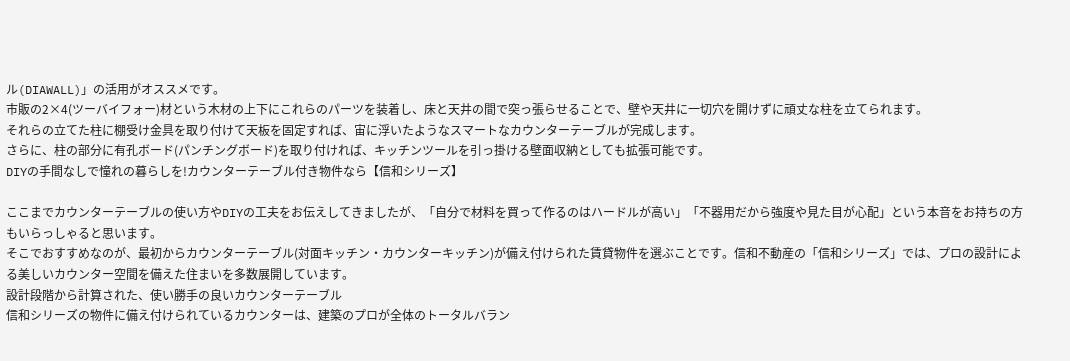ル(DIAWALL)」の活用がオススメです。
市販の2×4(ツーバイフォー)材という木材の上下にこれらのパーツを装着し、床と天井の間で突っ張らせることで、壁や天井に一切穴を開けずに頑丈な柱を立てられます。
それらの立てた柱に棚受け金具を取り付けて天板を固定すれば、宙に浮いたようなスマートなカウンターテーブルが完成します。
さらに、柱の部分に有孔ボード(パンチングボード)を取り付ければ、キッチンツールを引っ掛ける壁面収納としても拡張可能です。
DIYの手間なしで憧れの暮らしを!カウンターテーブル付き物件なら【信和シリーズ】

ここまでカウンターテーブルの使い方やDIYの工夫をお伝えしてきましたが、「自分で材料を買って作るのはハードルが高い」「不器用だから強度や見た目が心配」という本音をお持ちの方もいらっしゃると思います。
そこでおすすめなのが、最初からカウンターテーブル(対面キッチン・カウンターキッチン)が備え付けられた賃貸物件を選ぶことです。信和不動産の「信和シリーズ」では、プロの設計による美しいカウンター空間を備えた住まいを多数展開しています。
設計段階から計算された、使い勝手の良いカウンターテーブル
信和シリーズの物件に備え付けられているカウンターは、建築のプロが全体のトータルバラン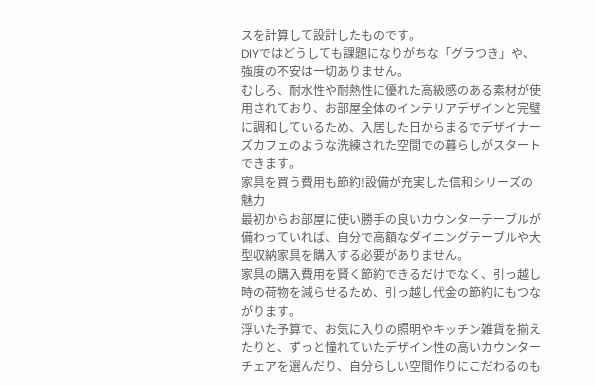スを計算して設計したものです。
DIYではどうしても課題になりがちな「グラつき」や、強度の不安は一切ありません。
むしろ、耐水性や耐熱性に優れた高級感のある素材が使用されており、お部屋全体のインテリアデザインと完璧に調和しているため、入居した日からまるでデザイナーズカフェのような洗練された空間での暮らしがスタートできます。
家具を買う費用も節約!設備が充実した信和シリーズの魅力
最初からお部屋に使い勝手の良いカウンターテーブルが備わっていれば、自分で高額なダイニングテーブルや大型収納家具を購入する必要がありません。
家具の購入費用を賢く節約できるだけでなく、引っ越し時の荷物を減らせるため、引っ越し代金の節約にもつながります。
浮いた予算で、お気に入りの照明やキッチン雑貨を揃えたりと、ずっと憧れていたデザイン性の高いカウンターチェアを選んだり、自分らしい空間作りにこだわるのも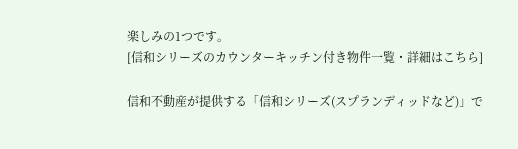楽しみの1つです。
[信和シリーズのカウンターキッチン付き物件一覧・詳細はこちら]

信和不動産が提供する「信和シリーズ(スプランディッドなど)」で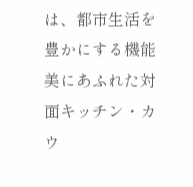は、都市生活を豊かにする機能美にあふれた対面キッチン・カウ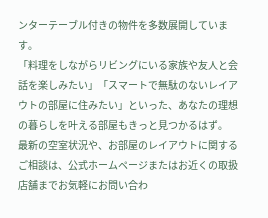ンターテーブル付きの物件を多数展開しています。
「料理をしながらリビングにいる家族や友人と会話を楽しみたい」「スマートで無駄のないレイアウトの部屋に住みたい」といった、あなたの理想の暮らしを叶える部屋もきっと見つかるはず。
最新の空室状況や、お部屋のレイアウトに関するご相談は、公式ホームページまたはお近くの取扱店舗までお気軽にお問い合わ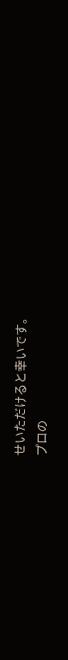せいただけると幸いです。
プロの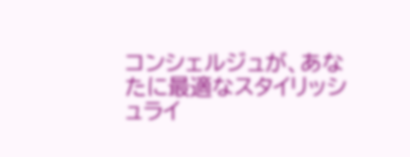コンシェルジュが、あなたに最適なスタイリッシュライ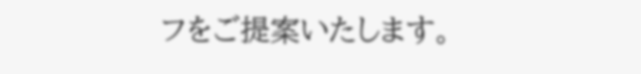フをご提案いたします。